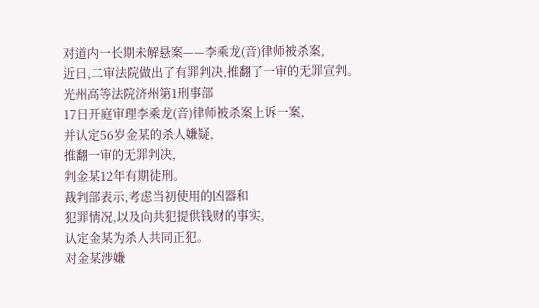对道内一长期未解悬案——李乘龙(音)律师被杀案,
近日,二审法院做出了有罪判决,推翻了一审的无罪宣判。
光州高等法院济州第1刑事部
17日开庭审理李乘龙(音)律师被杀案上诉一案,
并认定56岁金某的杀人嫌疑,
推翻一审的无罪判决,
判金某12年有期徒刑。
裁判部表示,考虑当初使用的凶器和
犯罪情况,以及向共犯提供钱财的事实,
认定金某为杀人共同正犯。
对金某涉嫌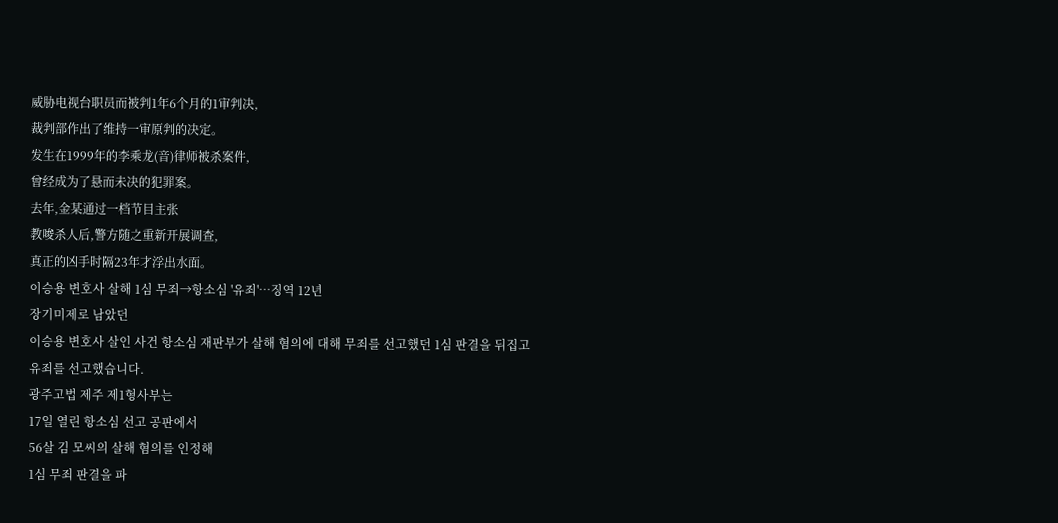威胁电视台职员而被判1年6个月的1审判决,
裁判部作出了维持一审原判的决定。
发生在1999年的李乘龙(音)律师被杀案件,
曾经成为了悬而未决的犯罪案。
去年,金某通过一档节目主张
教唆杀人后,警方随之重新开展调查,
真正的凶手时隔23年才浮出水面。
이승용 변호사 살해 1심 무죄→항소심 '유죄'…징역 12년
장기미제로 남았던
이승용 변호사 살인 사건 항소심 재판부가 살해 혐의에 대해 무죄를 선고했던 1심 판결을 뒤집고
유죄를 선고했습니다.
광주고법 제주 제1형사부는
17일 열린 항소심 선고 공판에서
56살 김 모씨의 살해 혐의를 인정해
1심 무죄 판결을 파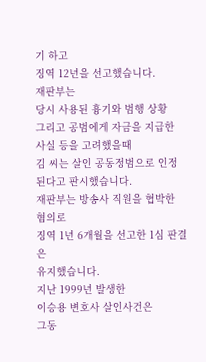기 하고
징역 12년을 선고했습니다.
재판부는
당시 사용된 흉기와 범행 상황
그리고 공범에게 자금을 지급한 사실 등을 고려했을때
김 씨는 살인 공동정범으로 인정된다고 판시했습니다.
재판부는 방송사 직원을 협박한 혐의로
징역 1년 6개월을 선고한 1심 판결은
유지했습니다.
지난 1999년 발생한
이승용 변호사 살인사건은
그동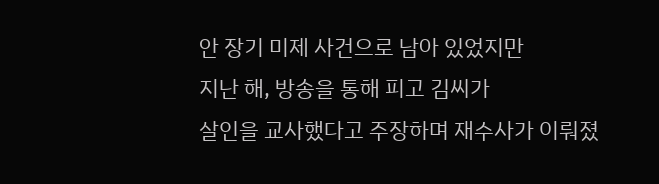안 장기 미제 사건으로 남아 있었지만
지난 해, 방송을 통해 피고 김씨가
살인을 교사했다고 주장하며 재수사가 이뤄졌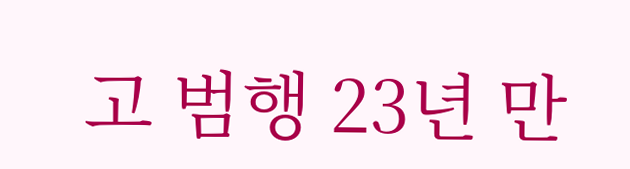고 범행 23년 만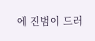에 진범이 드러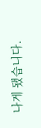나게 됐습니다.